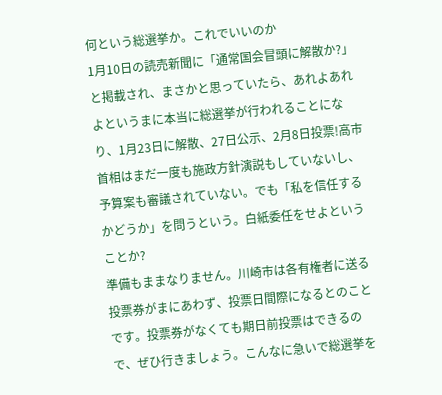何という総選挙か。これでいいのか
1月10日の読売新聞に「通常国会冒頭に解散か?」と掲載され、まさかと思っていたら、あれよあれよというまに本当に総選挙が行われることになり、1月23日に解散、27日公示、2月8日投票!高市首相はまだ一度も施政方針演説もしていないし、予算案も審議されていない。でも「私を信任するかどうか」を問うという。白紙委任をせよということか?
準備もままなりません。川崎市は各有権者に送る投票券がまにあわず、投票日間際になるとのことです。投票券がなくても期日前投票はできるので、ぜひ行きましょう。こんなに急いで総選挙を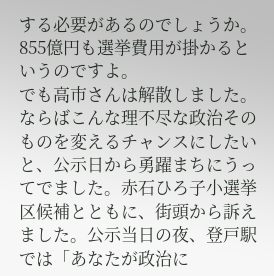する必要があるのでしょうか。855億円も選挙費用が掛かるというのですよ。
でも高市さんは解散しました。ならばこんな理不尽な政治そのものを変えるチャンスにしたいと、公示日から勇躍まちにうってでました。赤石ひろ子小選挙区候補とともに、街頭から訴えました。公示当日の夜、登戸駅では「あなたが政治に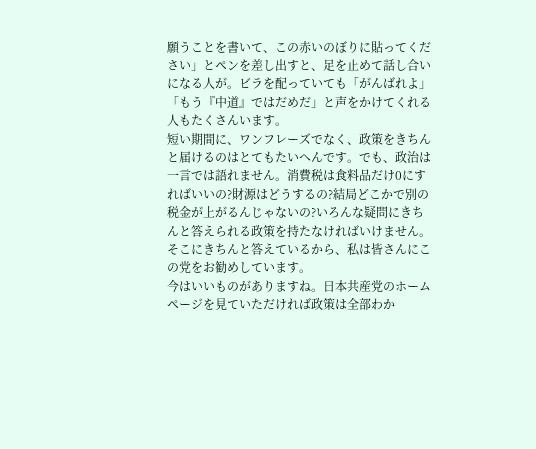願うことを書いて、この赤いのぼりに貼ってください」とペンを差し出すと、足を止めて話し合いになる人が。ビラを配っていても「がんばれよ」「もう『中道』ではだめだ」と声をかけてくれる人もたくさんいます。
短い期間に、ワンフレーズでなく、政策をきちんと届けるのはとてもたいへんです。でも、政治は一言では語れません。消費税は食料品だけ0にすればいいの?財源はどうするの?結局どこかで別の税金が上がるんじゃないの?いろんな疑問にきちんと答えられる政策を持たなければいけません。そこにきちんと答えているから、私は皆さんにこの党をお勧めしています。
今はいいものがありますね。日本共産党のホームページを見ていただければ政策は全部わか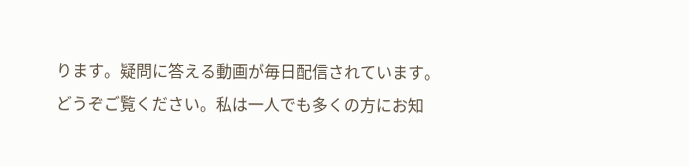ります。疑問に答える動画が毎日配信されています。どうぞご覧ください。私は一人でも多くの方にお知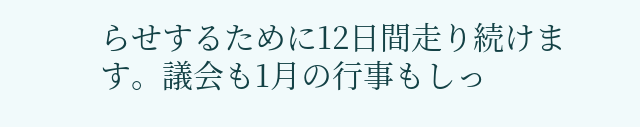らせするために12日間走り続けます。議会も1月の行事もしっ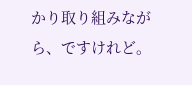かり取り組みながら、ですけれど。